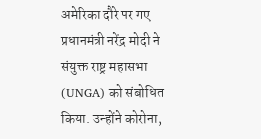अमेरिका दौरे पर गए प्रधानमंत्री नरेंद्र मोदी ने संयुक्त राष्ट्र महासभा (UNGA) को संबोधित किया. उन्होंने कोरोना,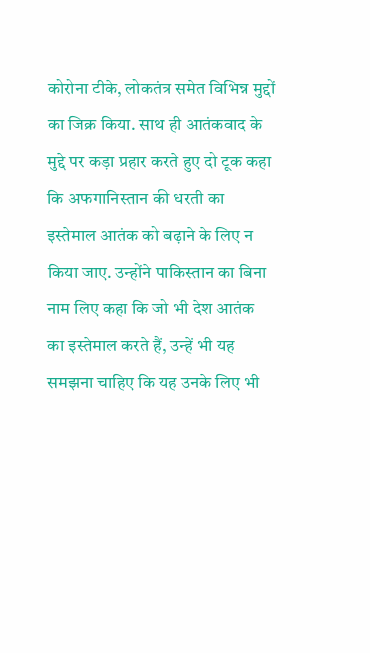कोरोना टीके, लोकतंत्र समेत विभिन्न मुद्दों का जिक्र किया. साथ ही आतंकवाद के मुद्दे पर कड़ा प्रहार करते हुए दो टूक कहा कि अफगानिस्तान की धरती का इस्तेमाल आतंक को बढ़ाने के लिए न किया जाए. उन्होंने पाकिस्तान का बिना नाम लिए कहा कि जो भी देश आतंक का इस्तेमाल करते हैं, उन्हें भी यह समझना चाहिए कि यह उनके लिए भी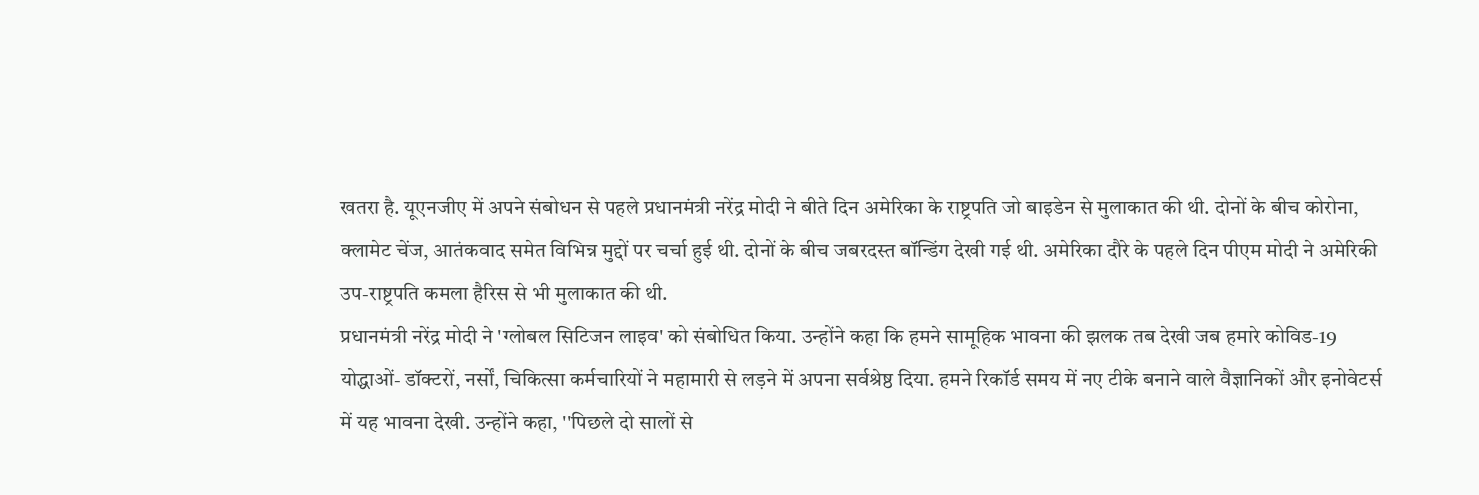खतरा है. यूएनजीए में अपने संबोधन से पहले प्रधानमंत्री नरेंद्र मोदी ने बीते दिन अमेरिका के राष्ट्रपति जो बाइडेन से मुलाकात की थी. दोनों के बीच कोरोना, क्लामेट चेंज, आतंकवाद समेत विभिन्न मुद्दों पर चर्चा हुई थी. दोनों के बीच जबरदस्त बॉन्डिंग देखी गई थी. अमेरिका दौरे के पहले दिन पीएम मोदी ने अमेरिकी उप-राष्ट्रपति कमला हैरिस से भी मुलाकात की थी.
प्रधानमंत्री नरेंद्र मोदी ने 'ग्लोबल सिटिजन लाइव' को संबोधित किया. उन्होंने कहा कि हमने सामूहिक भावना की झलक तब देखी जब हमारे कोविड-19 योद्धाओं- डॉक्टरों, नर्सों, चिकित्सा कर्मचारियों ने महामारी से लड़ने में अपना सर्वश्रेष्ठ दिया. हमने रिकॉर्ड समय में नए टीके बनाने वाले वैज्ञानिकों और इनोवेटर्स में यह भावना देखी. उन्होंने कहा, ''पिछले दो सालों से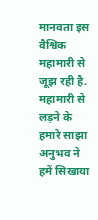मानवता इस वैश्विक महामारी से जूझ रही है. महामारी से लड़ने के हमारे साझा अनुभव ने हमें सिखाया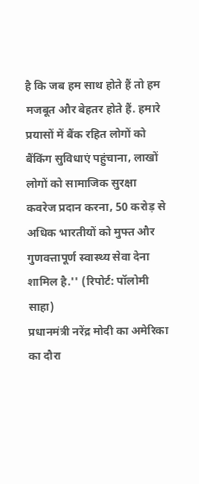है कि जब हम साथ होते हैं तो हम मजबूत और बेहतर होते हैं. हमारे प्रयासों में बैंक रहित लोगों को बैंकिंग सुविधाएं पहुंचाना, लाखों लोगों को सामाजिक सुरक्षा कवरेज प्रदान करना, 50 करोड़ से अधिक भारतीयों को मुफ्त और गुणवत्तापूर्ण स्वास्थ्य सेवा देना शामिल है.'' (रिपोर्ट: पॉलोमी साहा)
प्रधानमंत्री नरेंद्र मोदी का अमेरिका का दौरा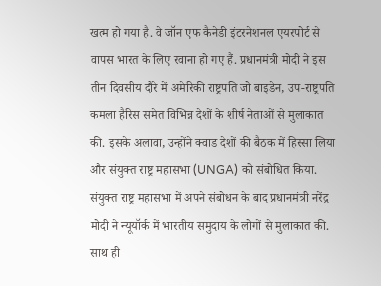खत्म हो गया है. वे जॉन एफ कैनेडी इंटरनेशनल एयरपोर्ट से वापस भारत के लिए रवाना हो गए हैं. प्रधानमंत्री मोदी ने इस तीन दिवसीय दौरे में अमेरिकी राष्ट्रपति जो बाइडेन, उप-राष्ट्रपति कमला हैरिस समेत विभिन्न देशों के शीर्ष नेताओं से मुलाकात की. इसके अलावा, उन्होंने क्वाड देशों की बैठक में हिस्सा लिया और संयुक्त राष्ट्र महासभा (UNGA) को संबोधित किया.
संयुक्त राष्ट्र महासभा में अपने संबोधन के बाद प्रधानमंत्री नरेंद्र मोदी ने न्यूयॉर्क में भारतीय समुदाय के लोगों से मुलाकात की. साथ ही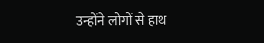उन्होंने लोगों से हाथ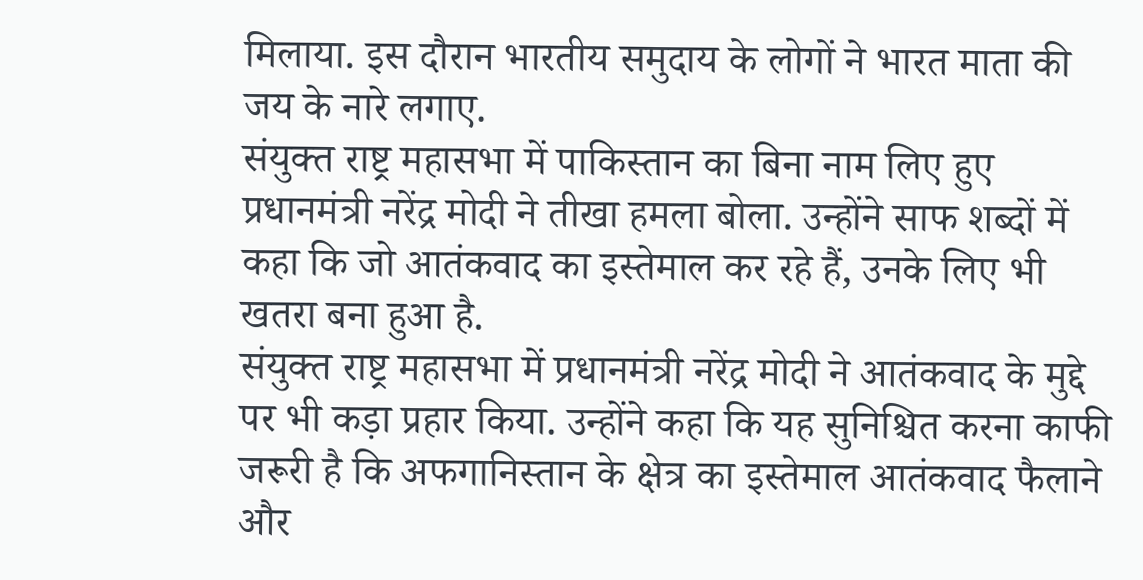मिलाया. इस दौरान भारतीय समुदाय के लोगों ने भारत माता की जय के नारे लगाए.
संयुक्त राष्ट्र महासभा में पाकिस्तान का बिना नाम लिए हुए प्रधानमंत्री नरेंद्र मोदी ने तीखा हमला बोला. उन्होंने साफ शब्दों में कहा कि जो आतंकवाद का इस्तेमाल कर रहे हैं, उनके लिए भी खतरा बना हुआ है.
संयुक्त राष्ट्र महासभा में प्रधानमंत्री नरेंद्र मोदी ने आतंकवाद के मुद्दे पर भी कड़ा प्रहार किया. उन्होंने कहा कि यह सुनिश्चित करना काफी जरूरी है कि अफगानिस्तान के क्षेत्र का इस्तेमाल आतंकवाद फैलाने और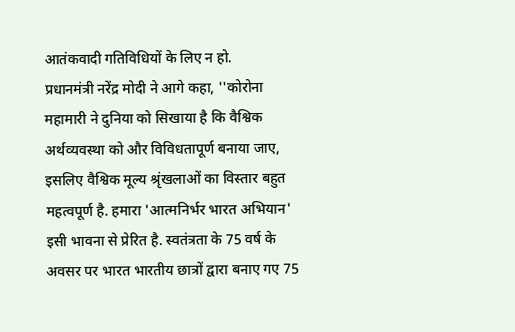आतंकवादी गतिविधियों के लिए न हो.
प्रधानमंत्री नरेंद्र मोदी ने आगे कहा, ''कोरोना महामारी ने दुनिया को सिखाया है कि वैश्विक अर्थव्यवस्था को और विविधतापूर्ण बनाया जाए, इसलिए वैश्विक मूल्य श्रृंखलाओं का विस्तार बहुत महत्वपूर्ण है. हमारा 'आत्मनिर्भर भारत अभियान' इसी भावना से प्रेरित है. स्वतंत्रता के 75 वर्ष के अवसर पर भारत भारतीय छात्रों द्वारा बनाए गए 75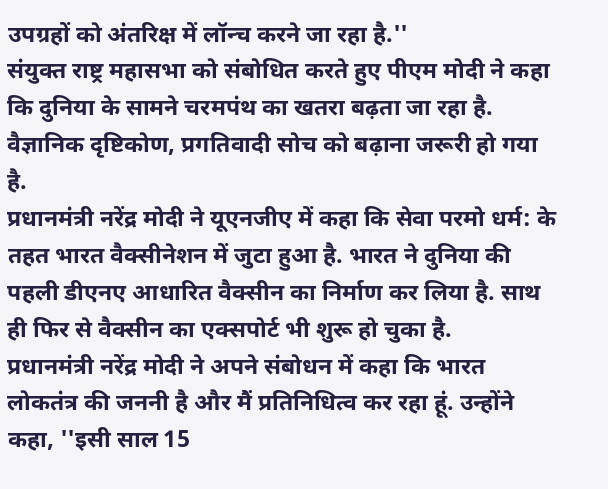उपग्रहों को अंतरिक्ष में लॉन्च करने जा रहा है.''
संयुक्त राष्ट्र महासभा को संबोधित करते हुए पीएम मोदी ने कहा कि दुनिया के सामने चरमपंथ का खतरा बढ़ता जा रहा है. वैज्ञानिक दृष्टिकोण, प्रगतिवादी सोच को बढ़ाना जरूरी हो गया है.
प्रधानमंत्री नरेंद्र मोदी ने यूएनजीए में कहा कि सेवा परमो धर्म: के तहत भारत वैक्सीनेशन में जुटा हुआ है. भारत ने दुनिया की पहली डीएनए आधारित वैक्सीन का निर्माण कर लिया है. साथ ही फिर से वैक्सीन का एक्सपोर्ट भी शुरू हो चुका है.
प्रधानमंत्री नरेंद्र मोदी ने अपने संबोधन में कहा कि भारत लोकतंत्र की जननी है और मैं प्रतिनिधित्व कर रहा हूं. उन्होंने कहा, ''इसी साल 15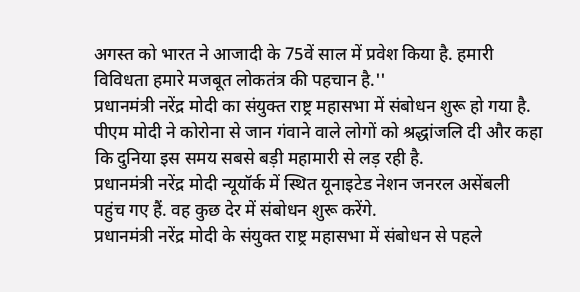अगस्त को भारत ने आजादी के 75वें साल में प्रवेश किया है. हमारी विविधता हमारे मजबूत लोकतंत्र की पहचान है.''
प्रधानमंत्री नरेंद्र मोदी का संयुक्त राष्ट्र महासभा में संबोधन शुरू हो गया है. पीएम मोदी ने कोरोना से जान गंवाने वाले लोगों को श्रद्धांजलि दी और कहा कि दुनिया इस समय सबसे बड़ी महामारी से लड़ रही है.
प्रधानमंत्री नरेंद्र मोदी न्यूयॉर्क में स्थित यूनाइटेड नेशन जनरल असेंबली पहुंच गए हैं. वह कुछ देर में संबोधन शुरू करेंगे.
प्रधानमंत्री नरेंद्र मोदी के संयुक्त राष्ट्र महासभा में संबोधन से पहले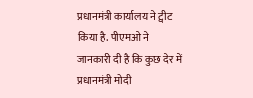प्रधानमंत्री कार्यालय ने ट्वीट किया है. पीएमओ ने जानकारी दी है कि कुछ देर में प्रधानमंत्री मोदी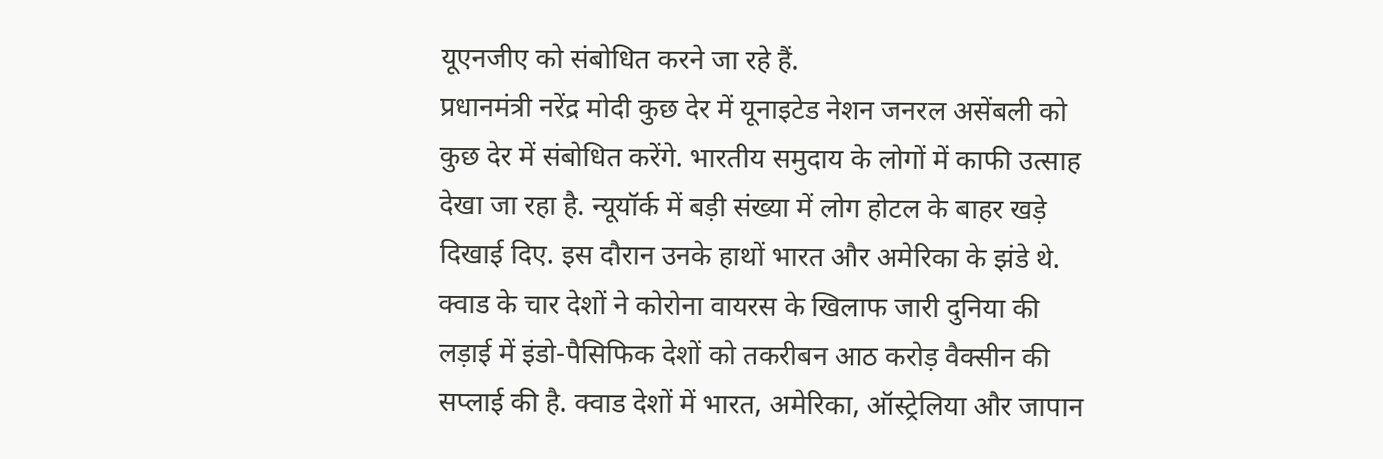यूएनजीए को संबोधित करने जा रहे हैं.
प्रधानमंत्री नरेंद्र मोदी कुछ देर में यूनाइटेड नेशन जनरल असेंबली को कुछ देर में संबोधित करेंगे. भारतीय समुदाय के लोगों में काफी उत्साह देखा जा रहा है. न्यूयॉर्क में बड़ी संख्या में लोग होटल के बाहर खड़े दिखाई दिए. इस दौरान उनके हाथों भारत और अमेरिका के झंडे थे.
क्वाड के चार देशों ने कोरोना वायरस के खिलाफ जारी दुनिया की लड़ाई में इंडो-पैसिफिक देशों को तकरीबन आठ करोड़ वैक्सीन की सप्लाई की है. क्वाड देशों में भारत, अमेरिका, ऑस्ट्रेलिया और जापान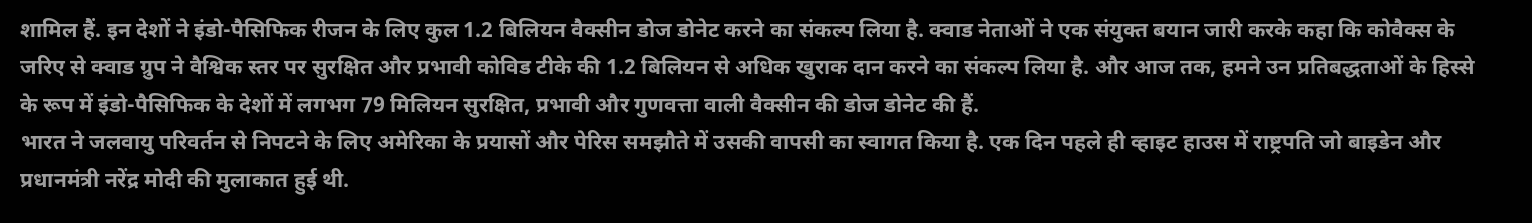शामिल हैं. इन देशों ने इंडो-पैसिफिक रीजन के लिए कुल 1.2 बिलियन वैक्सीन डोज डोनेट करने का संकल्प लिया है. क्वाड नेताओं ने एक संयुक्त बयान जारी करके कहा कि कोवैक्स के जरिए से क्वाड ग्रुप ने वैश्विक स्तर पर सुरक्षित और प्रभावी कोविड टीके की 1.2 बिलियन से अधिक खुराक दान करने का संकल्प लिया है. और आज तक, हमने उन प्रतिबद्धताओं के हिस्से के रूप में इंडो-पैसिफिक के देशों में लगभग 79 मिलियन सुरक्षित, प्रभावी और गुणवत्ता वाली वैक्सीन की डोज डोनेट की हैं.
भारत ने जलवायु परिवर्तन से निपटने के लिए अमेरिका के प्रयासों और पेरिस समझौते में उसकी वापसी का स्वागत किया है. एक दिन पहले ही व्हाइट हाउस में राष्ट्रपति जो बाइडेन और प्रधानमंत्री नरेंद्र मोदी की मुलाकात हुई थी.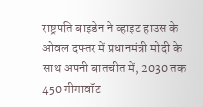राष्ट्रपति बाइडेन ने व्हाइट हाउस के ओवल दफ्तर में प्रधानमंत्री मोदी के साथ अपनी बातचीत में, 2030 तक 450 गीगावॉट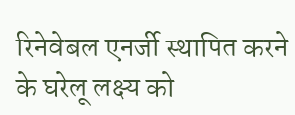रिनेवेबल एनर्जी स्थापित करने के घरेलू लक्ष्य को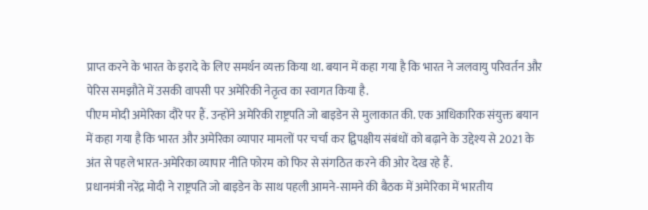प्राप्त करने के भारत के इरादे के लिए समर्थन व्यक्त किया था. बयान में कहा गया है कि भारत ने जलवायु परिवर्तन और पेरिस समझौते में उसकी वापसी पर अमेरिकी नेतृत्व का स्वागत किया है.
पीएम मोदी अमेरिका दौरे पर हैं. उन्होंने अमेरिकी राष्ट्रपति जो बाइडेन से मुलाकात की. एक आधिकारिक संयुक्त बयान में कहा गया है कि भारत और अमेरिका व्यापार मामलों पर चर्चा कर द्विपक्षीय संबंधों को बढ़ाने के उद्देश्य से 2021 के अंत से पहले भारत-अमेरिका व्यापार नीति फोरम को फिर से संगठित करने की ओर देख रहे हैं.
प्रधानमंत्री नरेंद्र मोदी ने राष्ट्रपति जो बाइडेन के साथ पहली आमने-सामने की बैठक में अमेरिका में भारतीय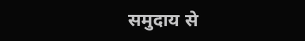समुदाय से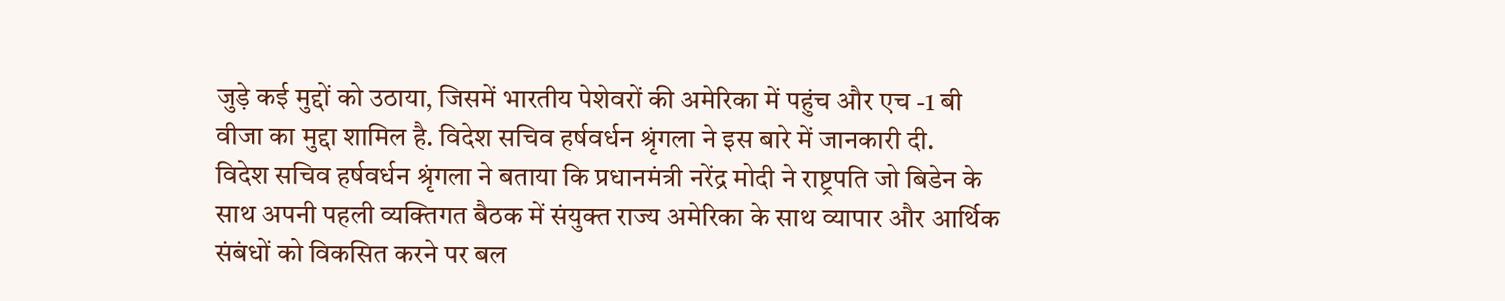जुड़े कई मुद्दों को उठाया, जिसमें भारतीय पेशेवरों की अमेरिका में पहुंच और एच -1 बी वीजा का मुद्दा शामिल है. विदेश सचिव हर्षवर्धन श्रृंगला ने इस बारे में जानकारी दी.
विदेश सचिव हर्षवर्धन श्रृंगला ने बताया कि प्रधानमंत्री नरेंद्र मोदी ने राष्ट्रपति जो बिडेन के साथ अपनी पहली व्यक्तिगत बैठक में संयुक्त राज्य अमेरिका के साथ व्यापार और आर्थिक संबंधों को विकसित करने पर बल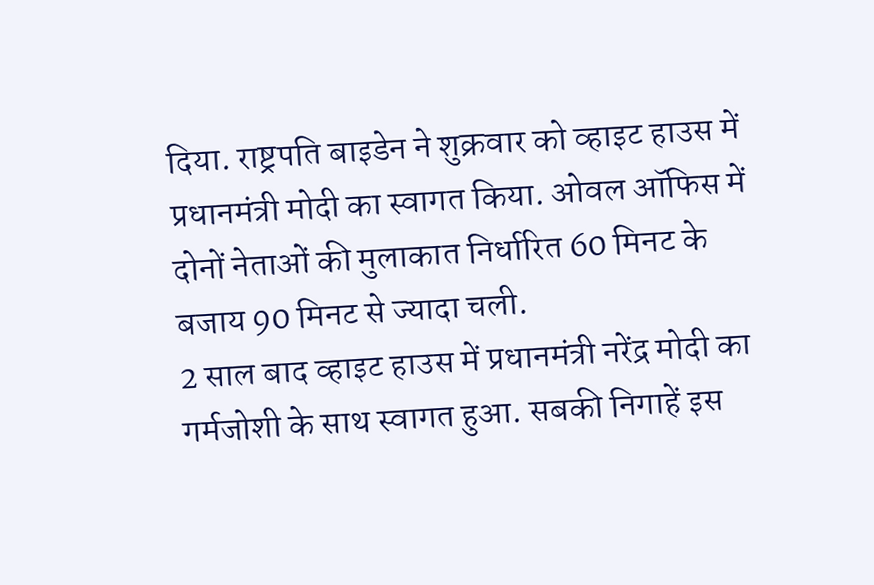दिया. राष्ट्रपति बाइडेन ने शुक्रवार को व्हाइट हाउस में प्रधानमंत्री मोदी का स्वागत किया. ओवल ऑफिस में दोनों नेताओं की मुलाकात निर्धारित 60 मिनट के बजाय 90 मिनट से ज्यादा चली.
2 साल बाद व्हाइट हाउस में प्रधानमंत्री नरेंद्र मोदी का गर्मजोशी के साथ स्वागत हुआ. सबकी निगाहें इस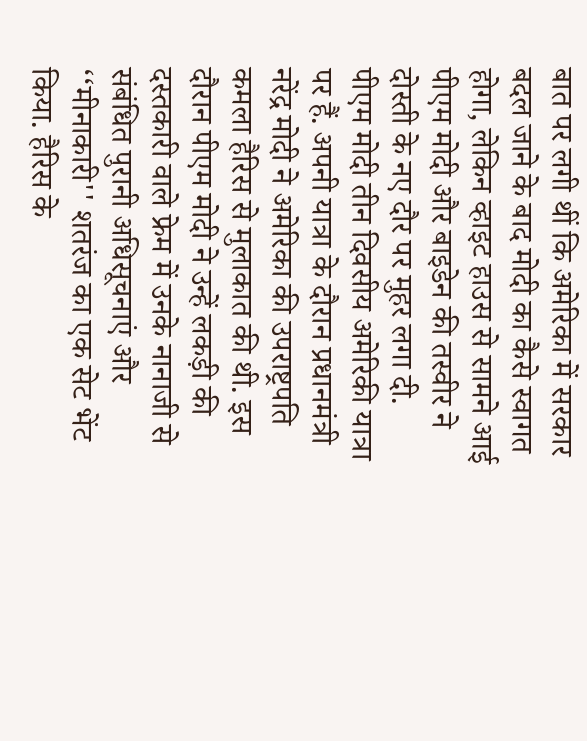बात पर लगी थीं कि अमेरिका में सरकार बदल जाने के बाद मोदी का कैसे स्वागत होगा, लेकिन व्हाइट हाउस से सामने आई पीएम मोदी और बाइडेन की तस्वीर ने दोस्ती के नए दौर पर मुहर लगा दी.
पीएम मोदी तीन दिवसीय अमेरिकी यात्रा पर हैं. अपनी यात्रा के दौरान प्रधानमंत्री नरेंद्र मोदी ने अमेरिका की उपराष्ट्रपति कमला हैरिस से मुलाकात की थी. इस दौरान पीएम मोदी ने उन्हें लकड़ी की दस्तकारी वाले फ्रेम में उनके नानाजी से संबंधित पुरानी अधिसूचनाएं और ‘‘मीनाकारी'' शतरंज का एक सेट भेंट किया. हैरिस के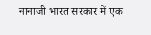नानाजी भारत सरकार में एक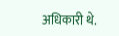अधिकारी थे.